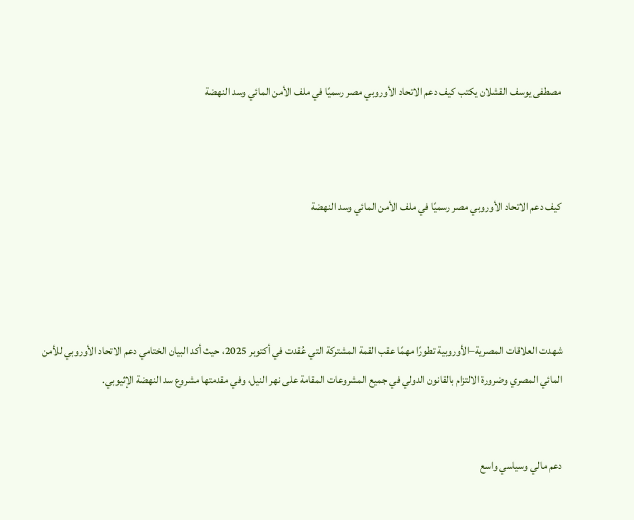مصطفى يوسف القشلان يكتب كيف دعم الاتحاد الأوروبي مصر رسميًا في ملف الأمن المائي وسد النهضة



كيف دعم الاتحاد الأوروبي مصر رسميًا في ملف الأمن المائي وسد النهضة




شهدت العلاقات المصرية–الأوروبية تطورًا مهمًا عقب القمة المشتركة التي عُقدت في أكتوبر 2025، حيث أكد البيان الختامي دعم الاتحاد الأوروبي للأمن المائي المصري وضرورة الالتزام بالقانون الدولي في جميع المشروعات المقامة على نهر النيل، وفي مقدمتها مشروع سد النهضة الإثيوبي.


دعم مالي وسياسي واسع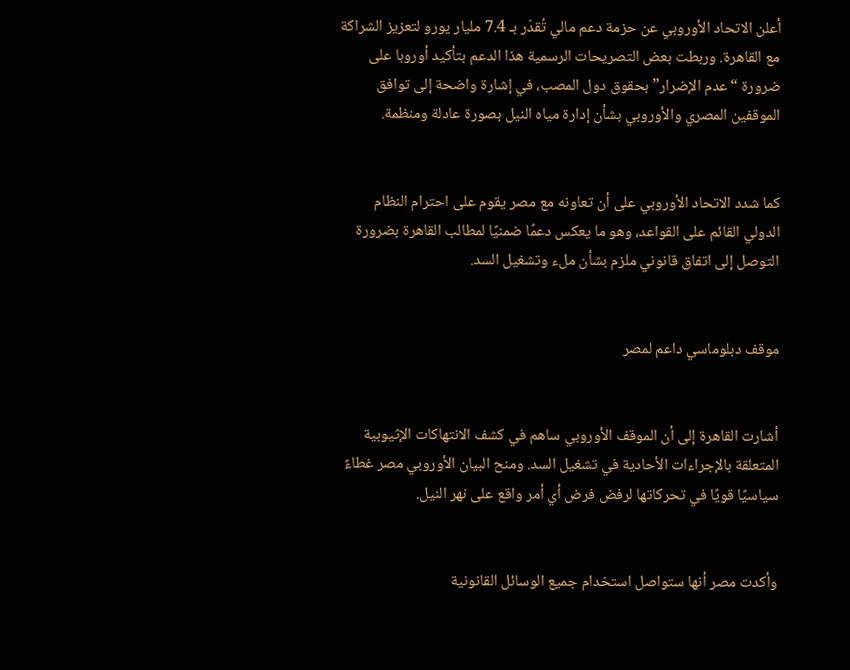أعلن الاتحاد الأوروبي عن حزمة دعم مالي تُقدّر بـ 7.4 مليار يورو لتعزيز الشراكة مع القاهرة. وربطت بعض التصريحات الرسمية هذا الدعم بتأكيد أوروبا على ضرورة “عدم الإضرار” بحقوق دول المصب، في إشارة واضحة إلى توافق الموقفين المصري والأوروبي بشأن إدارة مياه النيل بصورة عادلة ومنظمة.


كما شدد الاتحاد الأوروبي على أن تعاونه مع مصر يقوم على احترام النظام الدولي القائم على القواعد، وهو ما يعكس دعمًا ضمنيًا لمطالب القاهرة بضرورة التوصل إلى اتفاق قانوني ملزم بشأن ملء وتشغيل السد.


موقف دبلوماسي داعم لمصر


أشارت القاهرة إلى أن الموقف الأوروبي ساهم في كشف الانتهاكات الإثيوبية المتعلقة بالإجراءات الأحادية في تشغيل السد. ومنح البيان الأوروبي مصر غطاءً سياسيًا قويًا في تحركاتها لرفض فرض أي أمر واقع على نهر النيل.


وأكدت مصر أنها ستواصل استخدام جميع الوسائل القانونية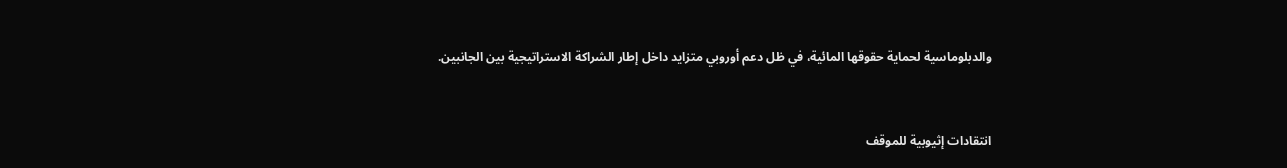والدبلوماسية لحماية حقوقها المائية، في ظل دعم أوروبي متزايد داخل إطار الشراكة الاستراتيجية بين الجانبين.


انتقادات إثيوبية للموقف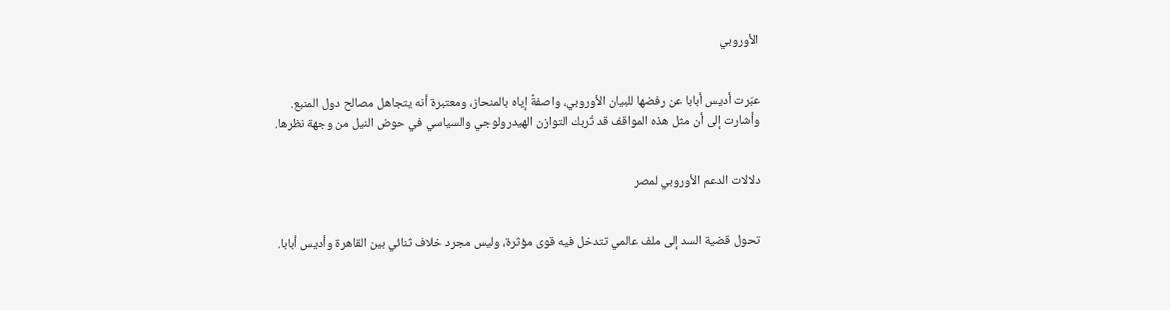الأوروبي


عبّرت أديس أبابا عن رفضها للبيان الأوروبي، واصفةً إياه بالمنحاز، ومعتبرة أنه يتجاهل مصالح دول المنبع. وأشارت إلى أن مثل هذه المواقف قد تُربك التوازن الهيدرولوجي والسياسي في حوض النيل من وجهة نظرها.


دلالات الدعم الأوروبي لمصر


تحول قضية السد إلى ملف عالمي تتدخل فيه قوى مؤثرة، وليس مجرد خلاف ثنائي بين القاهرة وأديس أبابا.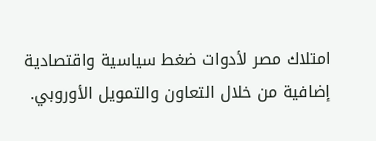امتلاك مصر لأدوات ضغط سياسية واقتصادية إضافية من خلال التعاون والتمويل الأوروبي.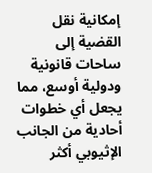إمكانية نقل القضية إلى ساحات قانونية ودولية أوسع، مما يجعل أي خطوات أحادية من الجانب الإثيوبي أكثر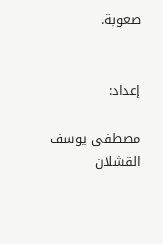صعوبة.


إعداد:

مصطفى يوسف القشلان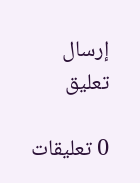إرسال تعليق

0 تعليقات